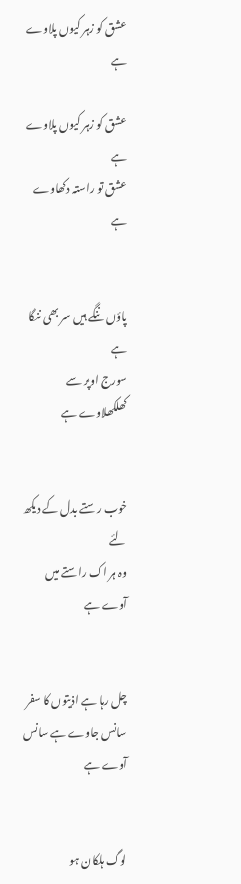عشق کو زہر کیوں پلاوے ہے

عشق کو زہر کیوں پلاوے ہے
عشق تو راستہ دکھاوے ہے


پاؤں ننگے ہیں سر بھی ننگا ہے
سورج اوپر سے کھلکھلاوے ہے


خوب رستے بدل کے دیکھ لئے
وہ ہر اک راستے میں آوے ہے


چل رہا ہے اذیتوں کا سفر
سانس جاوے ہے سانس آوے ہے


لوگ ہلکان ہو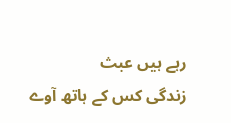رہے ہیں عبث
زندگی کس کے ہاتھ آوے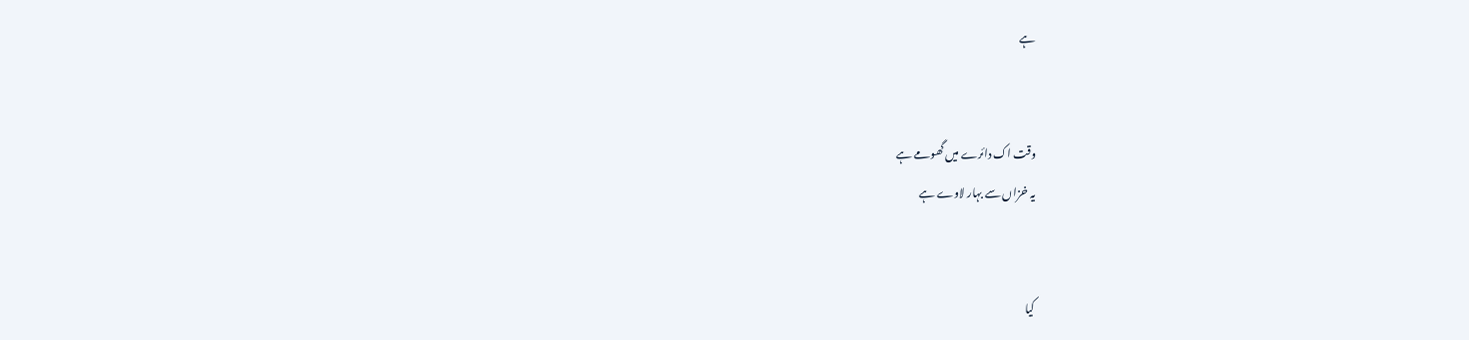ہے


وقت اک دائرے میں گھومے ہے
یہ خزاں سے بہار لاوے ہے


کیا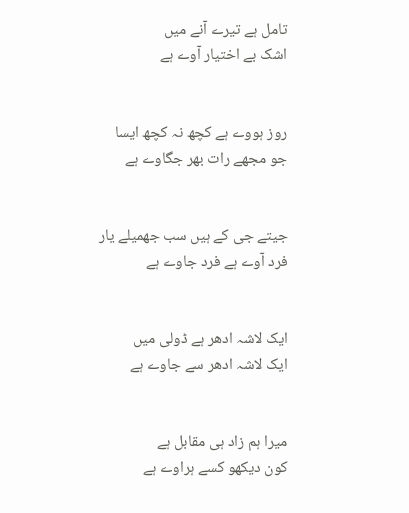تامل ہے تیرے آنے میں
اشک بے اختیار آوے ہے


روز ہووے ہے کچھ نہ کچھ ایسا
جو مجھے رات بھر جگاوے ہے


جیتے جی کے ہیں سب جھمیلے یار
فرد آوے ہے فرد جاوے ہے


ایک لاشہ ادھر ہے ڈولی میں
ایک لاشہ ادھر سے جاوے ہے


میرا ہم زاد ہی مقابل ہے
کون دیکھو کسے ہراوے ہے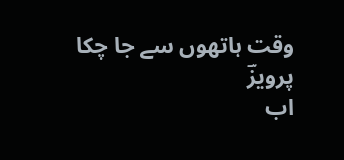وقت ہاتھوں سے جا چکا پرویزؔ
اب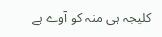کلیجہ ہی منہ کو آوے ہے